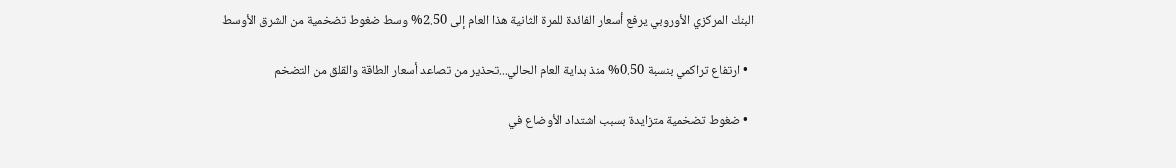البنك المركزي الأوروبي يرفع أسعار الفائدة للمرة الثانية هذا العام إلى 2.50% وسط ضغوط تضخمية من الشرق الأوسط

  • ارتفاع تراكمي بنسبة 0.50% منذ بداية العام الحالي...تحذير من تصاعد أسعار الطاقة والقلق من التضخم

  • ضغوط تضخمية متزايدة بسبب اشتداد الأوضاع في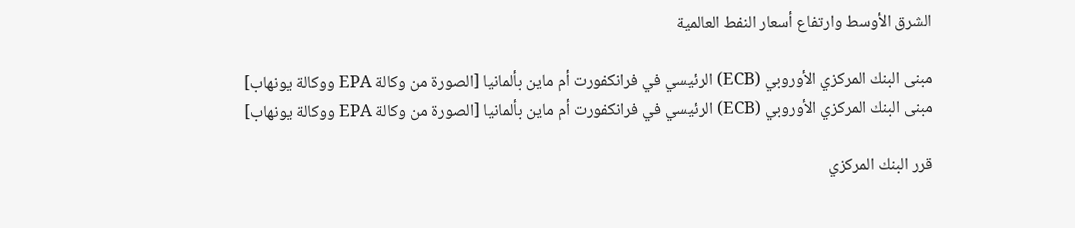الشرق الأوسط وارتفاع أسعار النفط العالمية

مبنى البنك المركزي الأوروبي (ECB) الرئيسي في فرانكفورت أم ماين بألمانيا [الصورة من وكالة EPA ووكالة يونهاب]
مبنى البنك المركزي الأوروبي (ECB) الرئيسي في فرانكفورت أم ماين بألمانيا [الصورة من وكالة EPA ووكالة يونهاب]

قرر البنك المركزي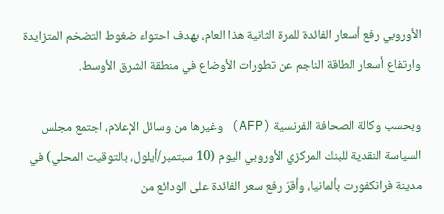الأوروبي رفع أسعار الفائدة للمرة الثانية هذا العام، بهدف احتواء ضغوط التضخم المتزايدة وارتفاع أسعار الطاقة الناجم عن تطورات الأوضاع في منطقة الشرق الأوسط.

وبحسب وكالة الصحافة الفرنسية (AFP) وغيرها من وسائل الإعلام، اجتمع مجلس السياسة النقدية للبنك المركزي الأوروبي اليوم (10 سبتمبر/أيلول، بالتوقيت المحلي) في مدينة فرانكفورت بألمانيا، وأقرّ رفع سعر الفائدة على الودائع من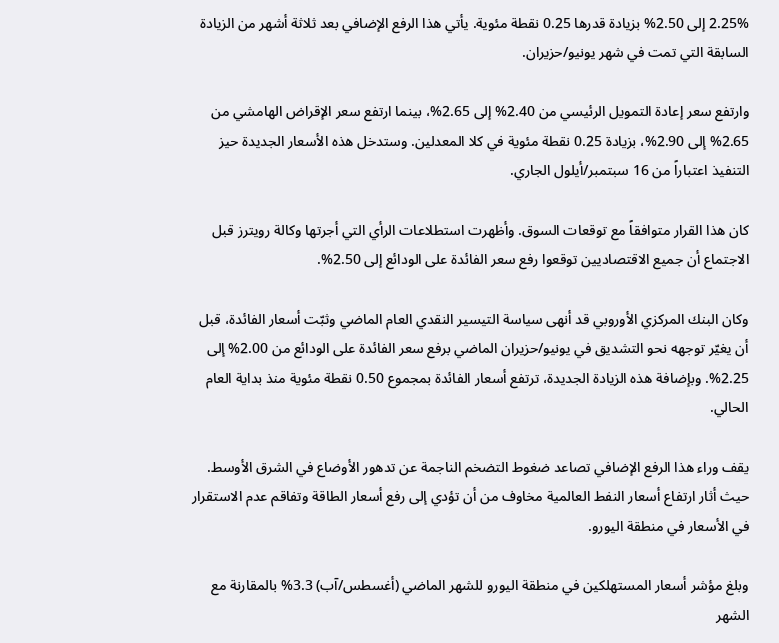2.25% إلى 2.50% بزيادة قدرها 0.25 نقطة مئوية. يأتي هذا الرفع الإضافي بعد ثلاثة أشهر من الزيادة السابقة التي تمت في شهر يونيو/حزيران.

وارتفع سعر إعادة التمويل الرئيسي من 2.40% إلى 2.65%، بينما ارتفع سعر الإقراض الهامشي من 2.65% إلى 2.90%، بزيادة 0.25 نقطة مئوية في كلا المعدلين. وستدخل هذه الأسعار الجديدة حيز التنفيذ اعتباراً من 16 سبتمبر/أيلول الجاري.

كان هذا القرار متوافقاً مع توقعات السوق. وأظهرت استطلاعات الرأي التي أجرتها وكالة رويترز قبل الاجتماع أن جميع الاقتصاديين توقعوا رفع سعر الفائدة على الودائع إلى 2.50%.

وكان البنك المركزي الأوروبي قد أنهى سياسة التيسير النقدي العام الماضي وثبّت أسعار الفائدة، قبل أن يغيّر توجهه نحو التشديق في يونيو/حزيران الماضي برفع سعر الفائدة على الودائع من 2.00% إلى 2.25%. وبإضافة هذه الزيادة الجديدة، ترتفع أسعار الفائدة بمجموع 0.50 نقطة مئوية منذ بداية العام الحالي.

يقف وراء هذا الرفع الإضافي تصاعد ضغوط التضخم الناجمة عن تدهور الأوضاع في الشرق الأوسط. حيث أثار ارتفاع أسعار النفط العالمية مخاوف من أن تؤدي إلى رفع أسعار الطاقة وتفاقم عدم الاستقرار في الأسعار في منطقة اليورو.

وبلغ مؤشر أسعار المستهلكين في منطقة اليورو للشهر الماضي (أغسطس/آب) 3.3% بالمقارنة مع الشهر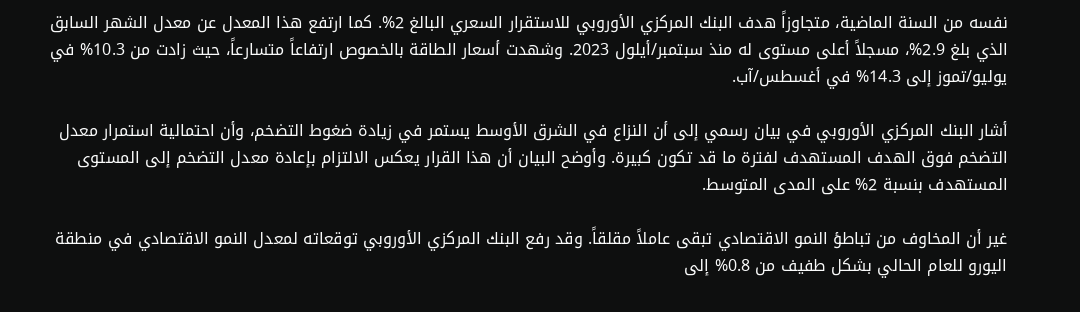نفسه من السنة الماضية، متجاوزاً هدف البنك المركزي الأوروبي للاستقرار السعري البالغ 2%. كما ارتفع هذا المعدل عن معدل الشهر السابق الذي بلغ 2.9%، مسجلاً أعلى مستوى له منذ سبتمبر/أيلول 2023. وشهدت أسعار الطاقة بالخصوص ارتفاعاً متسارعاً، حيث زادت من 10.3% في يوليو/تموز إلى 14.3% في أغسطس/آب.

أشار البنك المركزي الأوروبي في بيان رسمي إلى أن النزاع في الشرق الأوسط يستمر في زيادة ضغوط التضخم، وأن احتمالية استمرار معدل التضخم فوق الهدف المستهدف لفترة ما قد تكون كبيرة. وأوضح البيان أن هذا القرار يعكس الالتزام بإعادة معدل التضخم إلى المستوى المستهدف بنسبة 2% على المدى المتوسط.

غير أن المخاوف من تباطؤ النمو الاقتصادي تبقى عاملاً مقلقاً. وقد رفع البنك المركزي الأوروبي توقعاته لمعدل النمو الاقتصادي في منطقة اليورو للعام الحالي بشكل طفيف من 0.8% إلى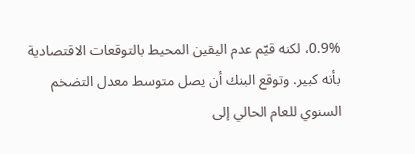0.9%، لكنه قيّم عدم اليقين المحيط بالتوقعات الاقتصادية بأنه كبير. وتوقع البنك أن يصل متوسط معدل التضخم السنوي للعام الحالي إلى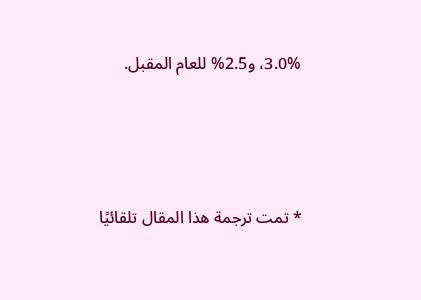3.0%، و2.5% للعام المقبل.





* تمت ترجمة هذا المقال تلقائيًا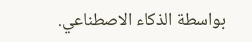بواسطة الذكاء الاصطناعي.